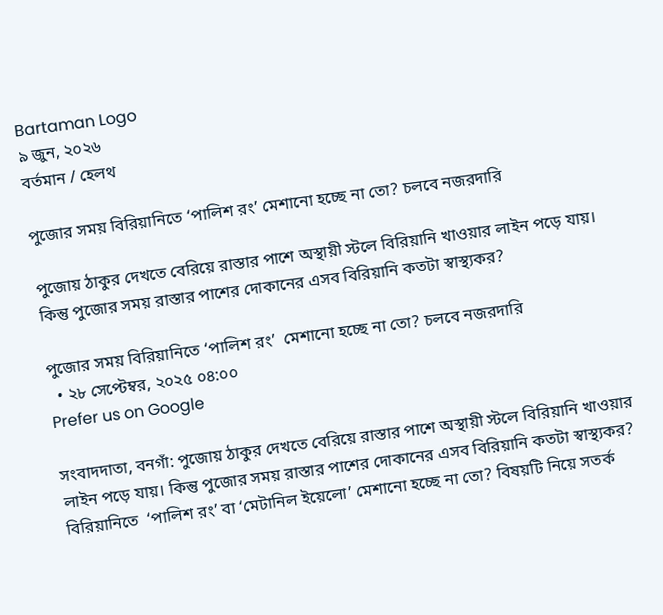Bartaman Logo
৯ জুন, ২০২৬
বর্তমান / হেলথ

পুজোর সময় বিরিয়ানিতে ‘পালিশ রং’ মেশানো হচ্ছে না তো? চলবে নজরদারি

পুজোয় ঠাকুর দেখতে বেরিয়ে রাস্তার পাশে অস্থায়ী স্টলে বিরিয়ানি খাওয়ার লাইন পড়ে যায়। কিন্তু পুজোর সময় রাস্তার পাশের দোকানের এসব বিরিয়ানি কতটা স্বাস্থ্যকর?

পুজোর সময় বিরিয়ানিতে ‘পালিশ রং’  মেশানো হচ্ছে না তো? চলবে নজরদারি
  • ২৮ সেপ্টেম্বর, ২০২৫ ০৪:০০
Prefer us on Google

সংবাদদাতা, বনগাঁ: পুজোয় ঠাকুর দেখতে বেরিয়ে রাস্তার পাশে অস্থায়ী স্টলে বিরিয়ানি খাওয়ার লাইন পড়ে যায়। কিন্তু পুজোর সময় রাস্তার পাশের দোকানের এসব বিরিয়ানি কতটা স্বাস্থ্যকর? বিরিয়ানিতে  ‘পালিশ রং’ বা ‘মেটানিল ইয়েলো’ মেশানো হচ্ছে না তো? বিষয়টি নিয়ে সতর্ক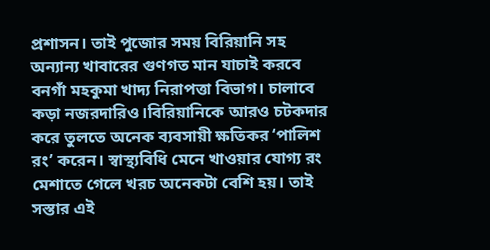প্রশাসন। তাই পুজোর সময় বিরিয়ানি সহ অন্যান্য খাবারের গুণগত মান যাচাই করবে বনগাঁ মহকুমা খাদ্য নিরাপত্তা বিভাগ। চালাবে কড়া নজরদারিও।বিরিয়ানিকে আরও চটকদার করে তুলতে অনেক ব্যবসায়ী ক্ষতিকর ‘পালিশ রং’ করেন। স্বাস্থ্যবিধি মেনে খাওয়ার যোগ্য রং মেশাতে গেলে খরচ অনেকটা বেশি হয়। তাই সস্তার এই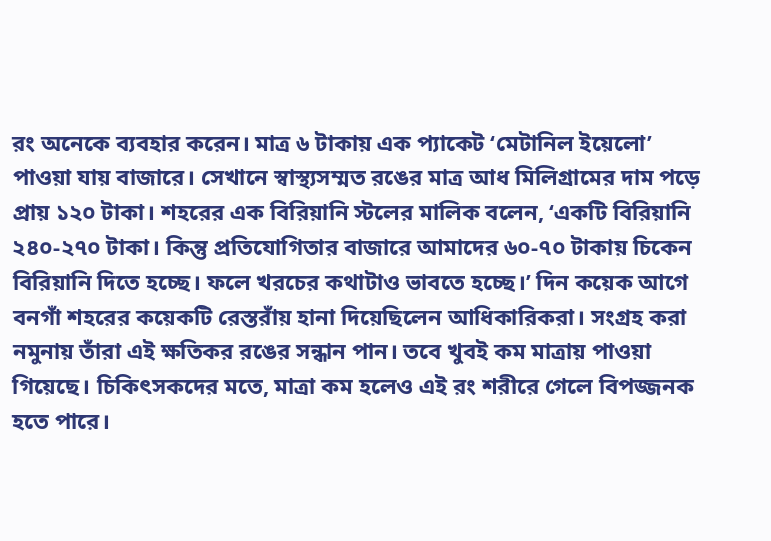রং অনেকে ব্যবহার করেন। মাত্র ৬ টাকায় এক প্যাকেট ‘মেটানিল ইয়েলো’ পাওয়া যায় বাজারে। সেখানে স্বাস্থ্যসম্মত রঙের মাত্র আধ মিলিগ্রামের দাম পড়ে প্রায় ১২০ টাকা। শহরের এক বিরিয়ানি স্টলের মালিক বলেন, ‘একটি বিরিয়ানি ২৪০-২৭০ টাকা। কিন্তু প্রতিযোগিতার বাজারে আমাদের ৬০-৭০ টাকায় চিকেন বিরিয়ানি দিতে হচ্ছে। ফলে খরচের কথাটাও ভাবতে হচ্ছে।’ দিন কয়েক আগে বনগাঁ শহরের কয়েকটি রেস্তরাঁয় হানা দিয়েছিলেন আধিকারিকরা। সংগ্রহ করা নমুনায় তাঁরা এই ক্ষতিকর রঙের সন্ধান পান। তবে খুবই কম মাত্রায় পাওয়া গিয়েছে। চিকিৎসকদের মতে, মাত্রা কম হলেও এই রং শরীরে গেলে বিপজ্জনক হতে পারে।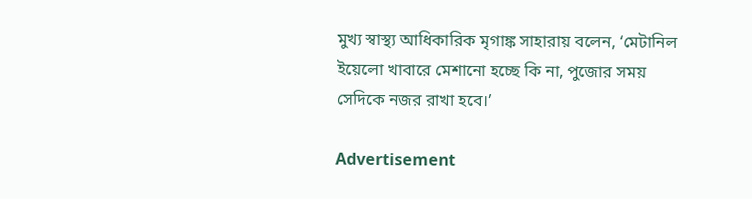মুখ্য স্বাস্থ্য আধিকারিক মৃগাঙ্ক সাহারায় বলেন, ‘মেটানিল ইয়েলো খাবারে মেশানো হচ্ছে কি না, পুজোর সময় সেদিকে নজর রাখা হবে।’

Advertisement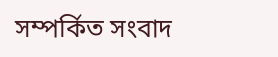সম্পর্কিত সংবাদ